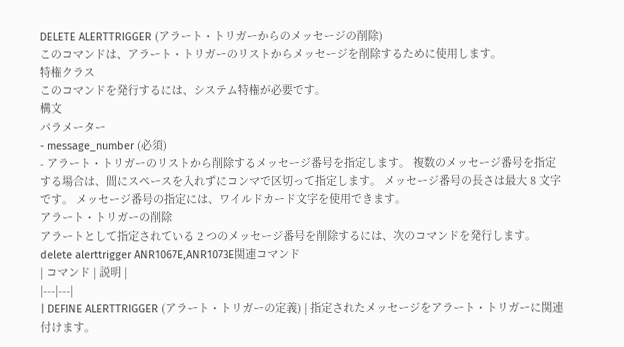DELETE ALERTTRIGGER (アラート・トリガーからのメッセージの削除)
このコマンドは、アラート・トリガーのリストからメッセージを削除するために使用します。
特権クラス
このコマンドを発行するには、システム特権が必要です。
構文
パラメーター
- message_number (必須)
- アラート・トリガーのリストから削除するメッセージ番号を指定します。 複数のメッセージ番号を指定する場合は、間にスペースを入れずにコンマで区切って指定します。 メッセージ番号の長さは最大 8 文字です。 メッセージ番号の指定には、ワイルドカード文字を使用できます。
アラート・トリガーの削除
アラートとして指定されている 2 つのメッセージ番号を削除するには、次のコマンドを発行します。
delete alerttrigger ANR1067E,ANR1073E関連コマンド
| コマンド | 説明 |
|---|---|
| DEFINE ALERTTRIGGER (アラート・トリガーの定義) | 指定されたメッセージをアラート・トリガーに関連付けます。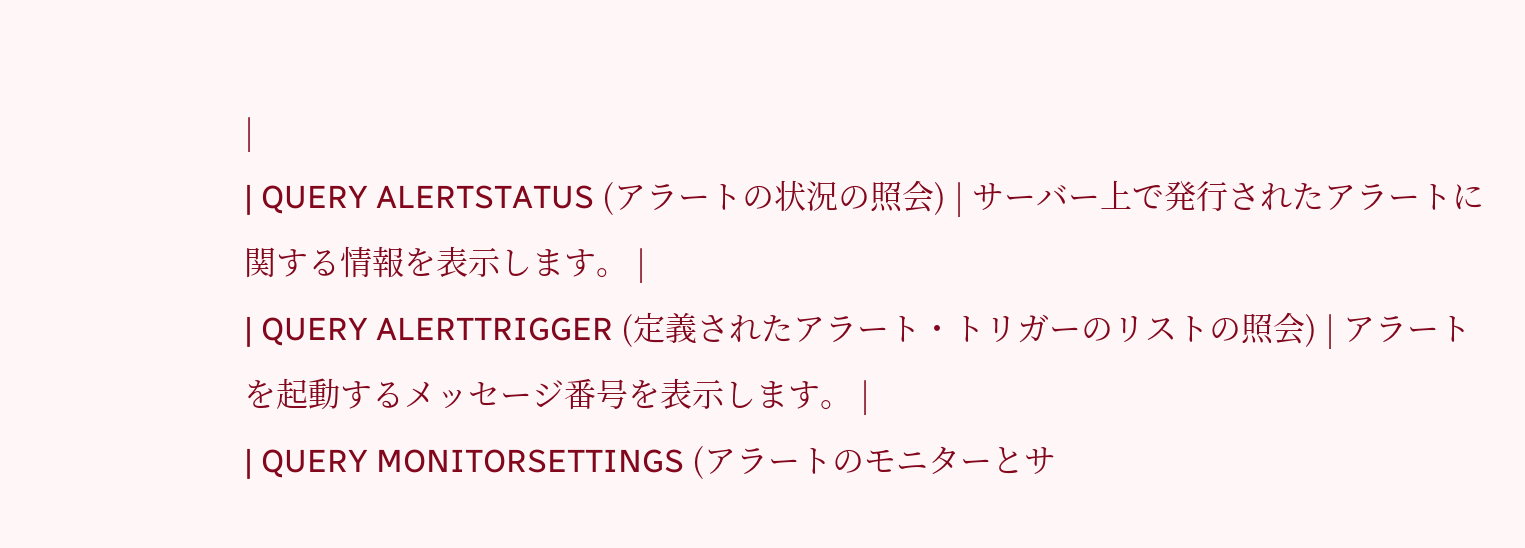|
| QUERY ALERTSTATUS (アラートの状況の照会) | サーバー上で発行されたアラートに関する情報を表示します。 |
| QUERY ALERTTRIGGER (定義されたアラート・トリガーのリストの照会) | アラートを起動するメッセージ番号を表示します。 |
| QUERY MONITORSETTINGS (アラートのモニターとサ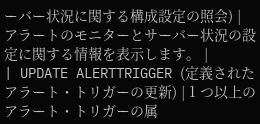ーバー状況に関する構成設定の照会) | アラートのモニターとサーバー状況の設定に関する情報を表示します。 |
| UPDATE ALERTTRIGGER (定義されたアラート・トリガーの更新) | 1 つ以上のアラート・トリガーの属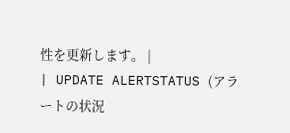性を更新します。 |
| UPDATE ALERTSTATUS (アラートの状況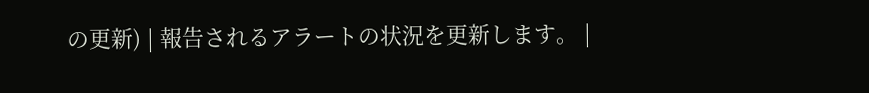の更新) | 報告されるアラートの状況を更新します。 |